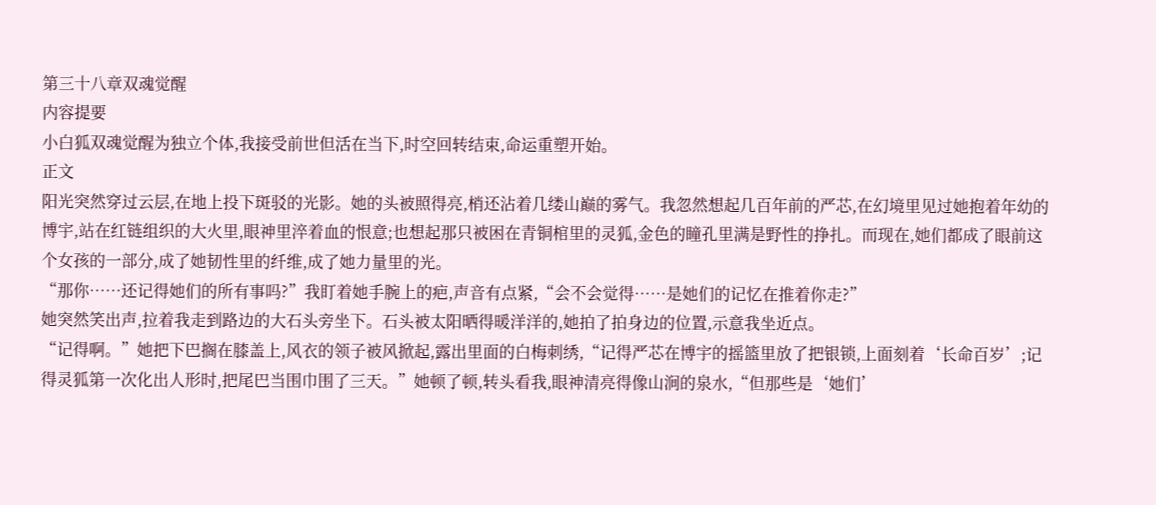第三十八章双魂觉醒
内容提要
小白狐双魂觉醒为独立个体,我接受前世但活在当下,时空回转结束,命运重塑开始。
正文
阳光突然穿过云层,在地上投下斑驳的光影。她的头被照得亮,梢还沾着几缕山巅的雾气。我忽然想起几百年前的严芯,在幻境里见过她抱着年幼的博宇,站在红链组织的大火里,眼神里淬着血的恨意;也想起那只被困在青铜棺里的灵狐,金色的瞳孔里满是野性的挣扎。而现在,她们都成了眼前这个女孩的一部分,成了她韧性里的纤维,成了她力量里的光。
“那你……还记得她们的所有事吗?”我盯着她手腕上的疤,声音有点紧,“会不会觉得……是她们的记忆在推着你走?”
她突然笑出声,拉着我走到路边的大石头旁坐下。石头被太阳晒得暖洋洋的,她拍了拍身边的位置,示意我坐近点。
“记得啊。”她把下巴搁在膝盖上,风衣的领子被风掀起,露出里面的白梅刺绣,“记得严芯在博宇的摇篮里放了把银锁,上面刻着‘长命百岁’;记得灵狐第一次化出人形时,把尾巴当围巾围了三天。”她顿了顿,转头看我,眼神清亮得像山涧的泉水,“但那些是‘她们’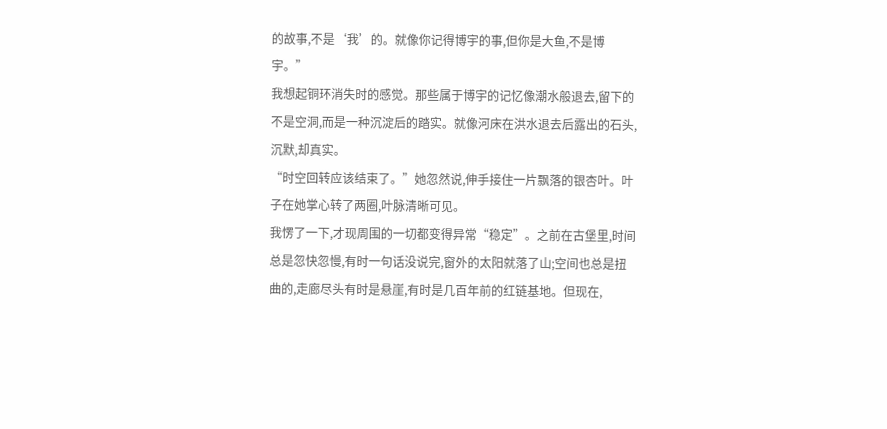的故事,不是‘我’的。就像你记得博宇的事,但你是大鱼,不是博宇。”
我想起铜环消失时的感觉。那些属于博宇的记忆像潮水般退去,留下的不是空洞,而是一种沉淀后的踏实。就像河床在洪水退去后露出的石头,沉默,却真实。
“时空回转应该结束了。”她忽然说,伸手接住一片飘落的银杏叶。叶子在她掌心转了两圈,叶脉清晰可见。
我愣了一下,才现周围的一切都变得异常“稳定”。之前在古堡里,时间总是忽快忽慢,有时一句话没说完,窗外的太阳就落了山;空间也总是扭曲的,走廊尽头有时是悬崖,有时是几百年前的红链基地。但现在,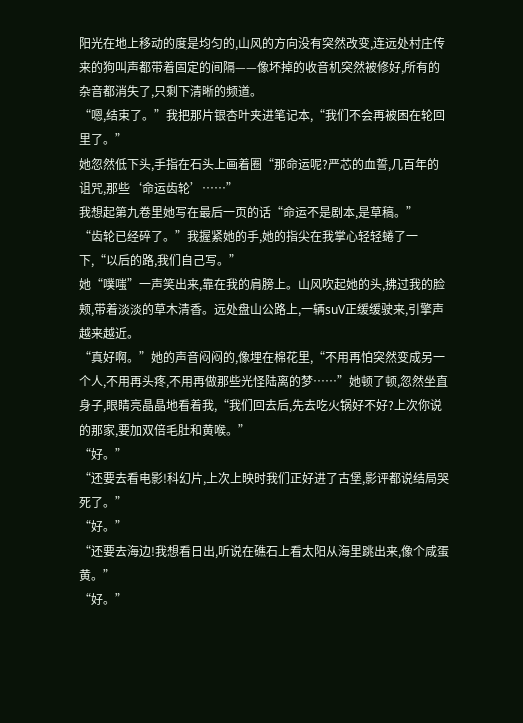阳光在地上移动的度是均匀的,山风的方向没有突然改变,连远处村庄传来的狗叫声都带着固定的间隔——像坏掉的收音机突然被修好,所有的杂音都消失了,只剩下清晰的频道。
“嗯,结束了。”我把那片银杏叶夹进笔记本,“我们不会再被困在轮回里了。”
她忽然低下头,手指在石头上画着圈“那命运呢?严芯的血誓,几百年的诅咒,那些‘命运齿轮’……”
我想起第九卷里她写在最后一页的话“命运不是剧本,是草稿。”
“齿轮已经碎了。”我握紧她的手,她的指尖在我掌心轻轻蜷了一下,“以后的路,我们自己写。”
她“噗嗤”一声笑出来,靠在我的肩膀上。山风吹起她的头,拂过我的脸颊,带着淡淡的草木清香。远处盘山公路上,一辆suV正缓缓驶来,引擎声越来越近。
“真好啊。”她的声音闷闷的,像埋在棉花里,“不用再怕突然变成另一个人,不用再头疼,不用再做那些光怪陆离的梦……”她顿了顿,忽然坐直身子,眼睛亮晶晶地看着我,“我们回去后,先去吃火锅好不好?上次你说的那家,要加双倍毛肚和黄喉。”
“好。”
“还要去看电影!科幻片,上次上映时我们正好进了古堡,影评都说结局哭死了。”
“好。”
“还要去海边!我想看日出,听说在礁石上看太阳从海里跳出来,像个咸蛋黄。”
“好。”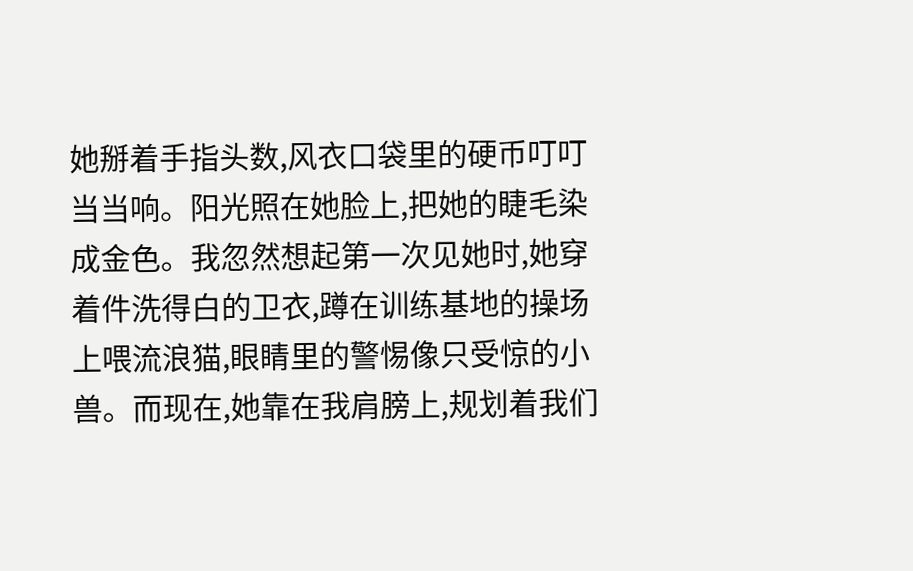她掰着手指头数,风衣口袋里的硬币叮叮当当响。阳光照在她脸上,把她的睫毛染成金色。我忽然想起第一次见她时,她穿着件洗得白的卫衣,蹲在训练基地的操场上喂流浪猫,眼睛里的警惕像只受惊的小兽。而现在,她靠在我肩膀上,规划着我们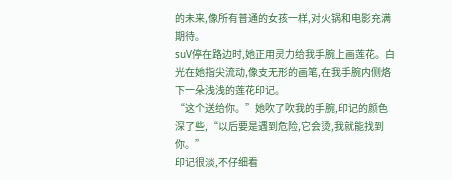的未来,像所有普通的女孩一样,对火锅和电影充满期待。
suV停在路边时,她正用灵力给我手腕上画莲花。白光在她指尖流动,像支无形的画笔,在我手腕内侧烙下一朵浅浅的莲花印记。
“这个送给你。”她吹了吹我的手腕,印记的颜色深了些,“以后要是遇到危险,它会烫,我就能找到你。”
印记很淡,不仔细看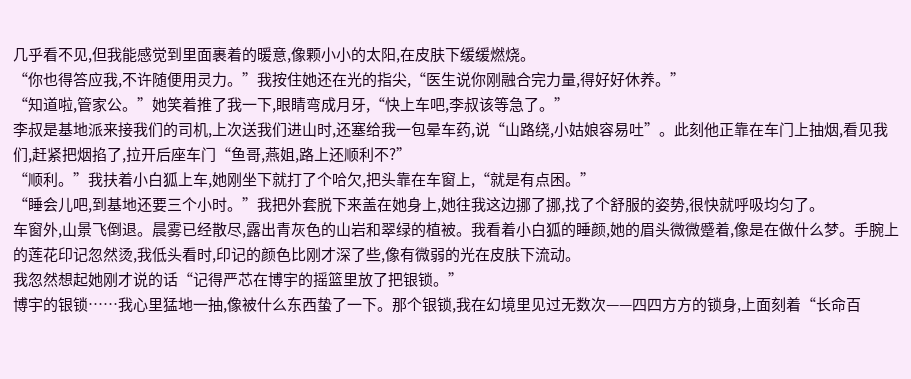几乎看不见,但我能感觉到里面裹着的暖意,像颗小小的太阳,在皮肤下缓缓燃烧。
“你也得答应我,不许随便用灵力。”我按住她还在光的指尖,“医生说你刚融合完力量,得好好休养。”
“知道啦,管家公。”她笑着推了我一下,眼睛弯成月牙,“快上车吧,李叔该等急了。”
李叔是基地派来接我们的司机,上次送我们进山时,还塞给我一包晕车药,说“山路绕,小姑娘容易吐”。此刻他正靠在车门上抽烟,看见我们,赶紧把烟掐了,拉开后座车门“鱼哥,燕姐,路上还顺利不?”
“顺利。”我扶着小白狐上车,她刚坐下就打了个哈欠,把头靠在车窗上,“就是有点困。”
“睡会儿吧,到基地还要三个小时。”我把外套脱下来盖在她身上,她往我这边挪了挪,找了个舒服的姿势,很快就呼吸均匀了。
车窗外,山景飞倒退。晨雾已经散尽,露出青灰色的山岩和翠绿的植被。我看着小白狐的睡颜,她的眉头微微蹙着,像是在做什么梦。手腕上的莲花印记忽然烫,我低头看时,印记的颜色比刚才深了些,像有微弱的光在皮肤下流动。
我忽然想起她刚才说的话“记得严芯在博宇的摇篮里放了把银锁。”
博宇的银锁……我心里猛地一抽,像被什么东西蛰了一下。那个银锁,我在幻境里见过无数次——四四方方的锁身,上面刻着“长命百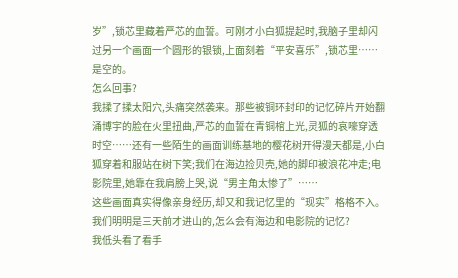岁”,锁芯里藏着严芯的血誓。可刚才小白狐提起时,我脑子里却闪过另一个画面一个圆形的银锁,上面刻着“平安喜乐”,锁芯里……是空的。
怎么回事?
我揉了揉太阳穴,头痛突然袭来。那些被铜环封印的记忆碎片开始翻涌博宇的脸在火里扭曲,严芯的血誓在青铜棺上光,灵狐的哀嚎穿透时空……还有一些陌生的画面训练基地的樱花树开得漫天都是,小白狐穿着和服站在树下笑;我们在海边捡贝壳,她的脚印被浪花冲走;电影院里,她靠在我肩膀上哭,说“男主角太惨了”……
这些画面真实得像亲身经历,却又和我记忆里的“现实”格格不入。我们明明是三天前才进山的,怎么会有海边和电影院的记忆?
我低头看了看手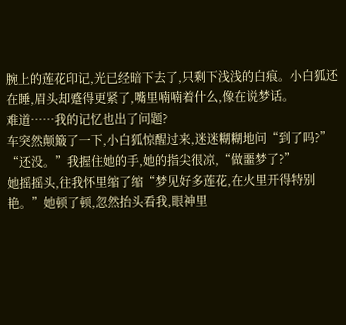腕上的莲花印记,光已经暗下去了,只剩下浅浅的白痕。小白狐还在睡,眉头却蹙得更紧了,嘴里喃喃着什么,像在说梦话。
难道……我的记忆也出了问题?
车突然颠簸了一下,小白狐惊醒过来,迷迷糊糊地问“到了吗?”
“还没。”我握住她的手,她的指尖很凉,“做噩梦了?”
她摇摇头,往我怀里缩了缩“梦见好多莲花,在火里开得特别艳。”她顿了顿,忽然抬头看我,眼神里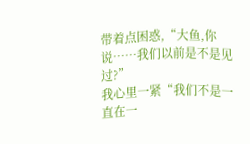带着点困惑,“大鱼,你说……我们以前是不是见过?”
我心里一紧“我们不是一直在一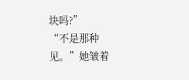块吗?”
“不是那种见。”她皱着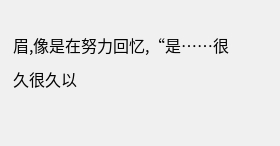眉,像是在努力回忆,“是……很久很久以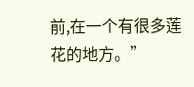前,在一个有很多莲花的地方。”